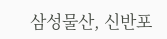삼성물산, 신반포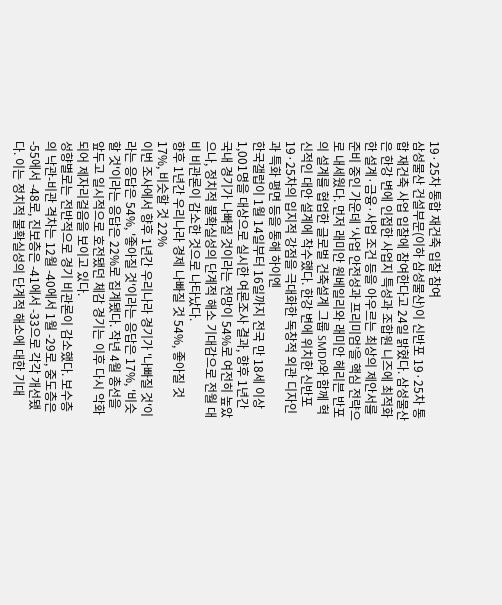19·25차 통합 재건축 입찰 참여
삼성물산 건설부문(이하 삼성물산)이 신반포 19·25차 통합 재건축 사업 입찰에 참여한다고 24일 밝혔다. 삼성물산은 한강 변에 인접한 사업지 특성과 조합원 니즈에 최적화한 설계·금융·사업 조건 등을 아우르는 최상의 제안서를 준비 중인 가운데 ‘사업 안전성과 프리미엄’을 핵심 전략으로 내세웠다. 먼저 래미안 원베일리와 래미안 헤리븐 반포의 설계를 협업한 글로벌 건축설계 그룹 SMDP와 함께 혁신적인 대안 설계에 착수했다. 한강 변에 위치한 신반포 19·25차의 입지적 강점을 극대화한 독창적 외관 디자인과 특화 평면 등을 통해 하이엔
한국갤럽이 1월 14일부터 16일까지 전국 만 18세 이상 1,001명을 대상으로 실시한 여론조사 결과, 향후 1년간 국내 경기가 나빠질 것이라는 전망이 54%로 여전히 높았으나, 정치적 불확실성의 단계적 해소 기대감으로 전월 대비 비관론이 감소한 것으로 나타났다.
향후 1년간 우리나라 경제 나빠질 것 54%, 좋아질 것 17%, 비슷할 것 22%
이번 조사에서 향후 1년간 우리나라 경기가 '나빠질 것'이라는 응답은 54%, '좋아질 것'이라는 응답은 17%, '비슷할 것'이라는 응답은 22%로 집계됐다. 작년 4월 총선을 앞두고 일시적으로 호전됐던 체감 경기는 이후 다시 악화되어 제자리걸음을 보이고 있다.
성향별로는 전반적으로 경기 비관론이 감소했다. 보수층의 낙관-비관 격차는 12월 -40에서 1월 -29로, 중도층은 -55에서 -48로, 진보층은 -41에서 -33으로 각각 개선됐다. 이는 정치적 불확실성의 단계적 해소에 대한 기대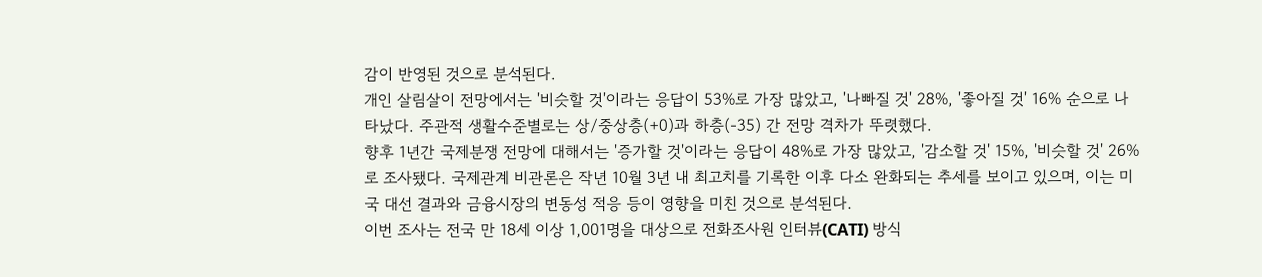감이 반영된 것으로 분석된다.
개인 살림살이 전망에서는 '비슷할 것'이라는 응답이 53%로 가장 많았고, '나빠질 것' 28%, '좋아질 것' 16% 순으로 나타났다. 주관적 생활수준별로는 상/중상층(+0)과 하층(-35) 간 전망 격차가 뚜렷했다.
향후 1년간 국제분쟁 전망에 대해서는 '증가할 것'이라는 응답이 48%로 가장 많았고, '감소할 것' 15%, '비슷할 것' 26%로 조사됐다. 국제관계 비관론은 작년 10월 3년 내 최고치를 기록한 이후 다소 완화되는 추세를 보이고 있으며, 이는 미국 대선 결과와 금융시장의 변동성 적응 등이 영향을 미친 것으로 분석된다.
이번 조사는 전국 만 18세 이상 1,001명을 대상으로 전화조사원 인터뷰(CATI) 방식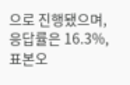으로 진행됐으며, 응답률은 16.3%, 표본오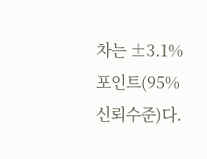차는 ±3.1%포인트(95% 신뢰수준)다.